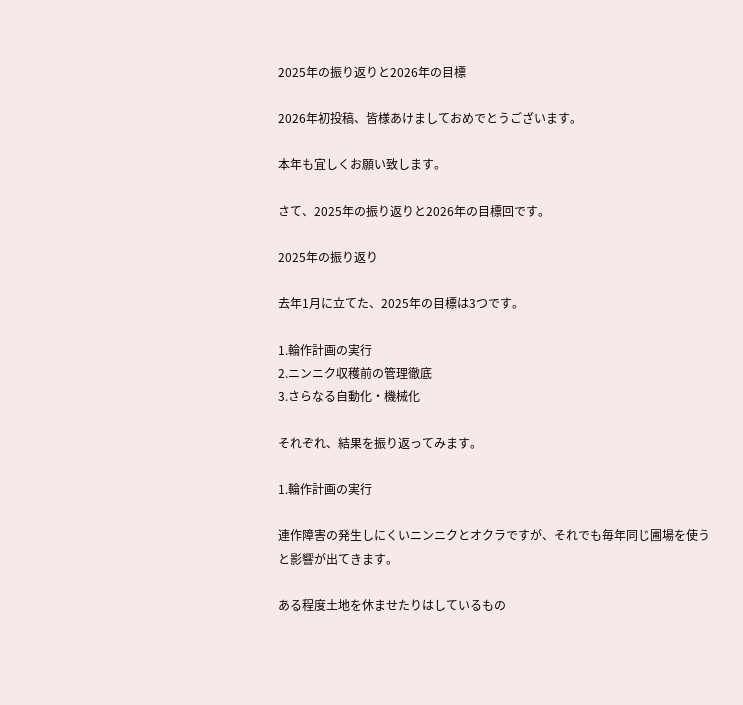2025年の振り返りと2026年の目標

2026年初投稿、皆様あけましておめでとうございます。

本年も宜しくお願い致します。

さて、2025年の振り返りと2026年の目標回です。

2025年の振り返り

去年1月に立てた、2025年の目標は3つです。

1.輪作計画の実行
2.ニンニク収穫前の管理徹底
3.さらなる自動化・機械化

それぞれ、結果を振り返ってみます。

1.輪作計画の実行

連作障害の発生しにくいニンニクとオクラですが、それでも毎年同じ圃場を使うと影響が出てきます。

ある程度土地を休ませたりはしているもの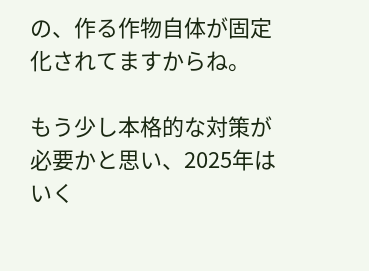の、作る作物自体が固定化されてますからね。

もう少し本格的な対策が必要かと思い、2025年はいく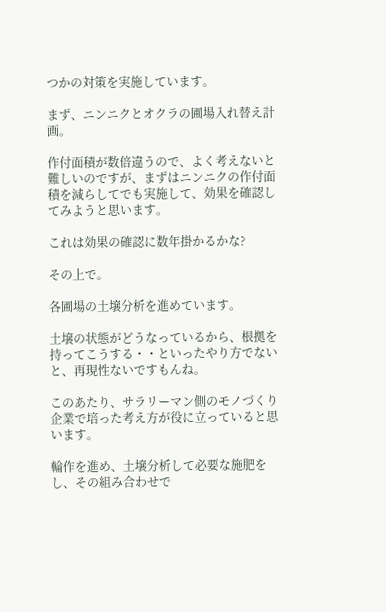つかの対策を実施しています。

まず、ニンニクとオクラの圃場入れ替え計画。

作付面積が数倍違うので、よく考えないと難しいのですが、まずはニンニクの作付面積を減らしてでも実施して、効果を確認してみようと思います。

これは効果の確認に数年掛かるかな?

その上で。

各圃場の土壌分析を進めています。

土壌の状態がどうなっているから、根拠を持ってこうする・・といったやり方でないと、再現性ないですもんね。

このあたり、サラリーマン側のモノづくり企業で培った考え方が役に立っていると思います。

輪作を進め、土壌分析して必要な施肥をし、その組み合わせで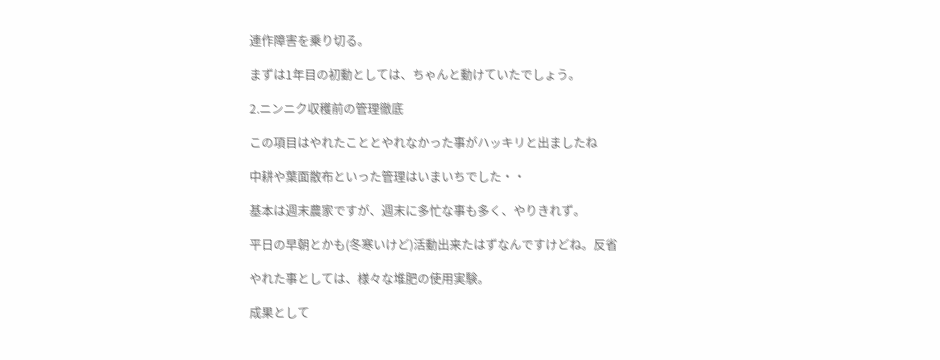連作障害を乗り切る。

まずは1年目の初動としては、ちゃんと動けていたでしょう。

2.ニンニク収穫前の管理徹底

この項目はやれたこととやれなかった事がハッキリと出ましたね

中耕や葉面散布といった管理はいまいちでした・・

基本は週末農家ですが、週末に多忙な事も多く、やりきれず。

平日の早朝とかも(冬寒いけど)活動出来たはずなんですけどね。反省

やれた事としては、様々な堆肥の使用実験。

成果として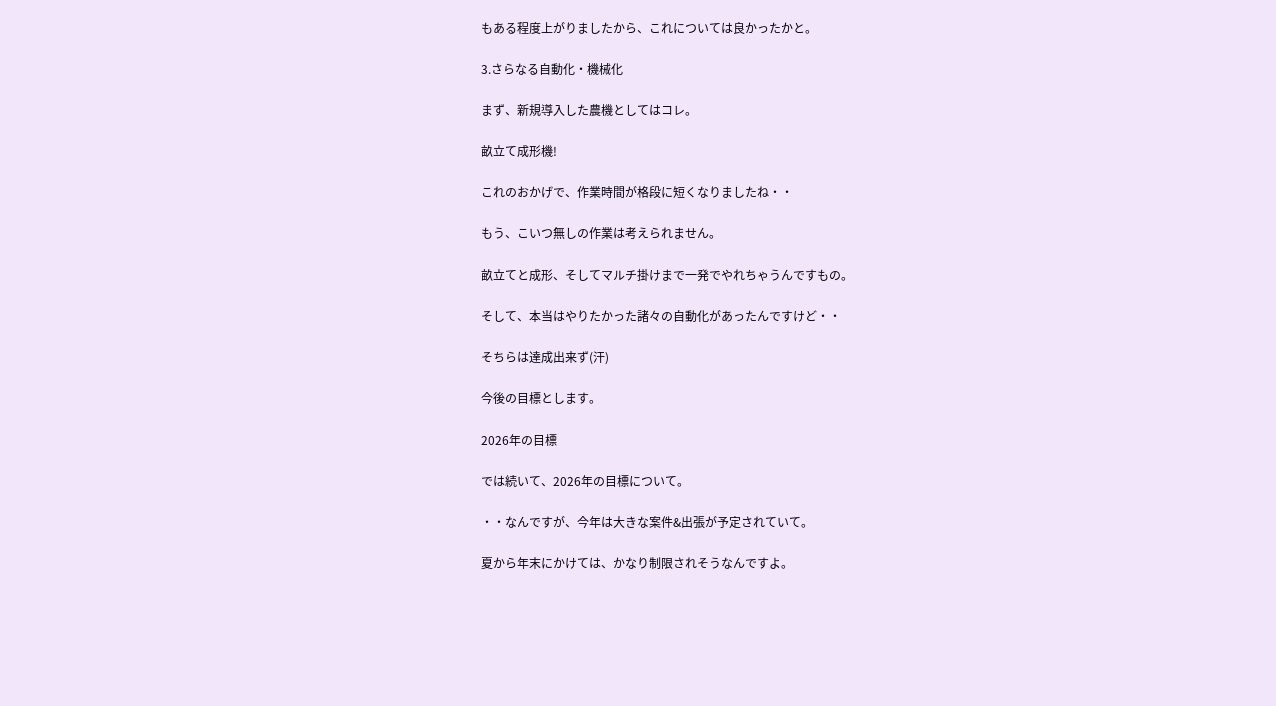もある程度上がりましたから、これについては良かったかと。

3.さらなる自動化・機械化

まず、新規導入した農機としてはコレ。

畝立て成形機!

これのおかげで、作業時間が格段に短くなりましたね・・

もう、こいつ無しの作業は考えられません。

畝立てと成形、そしてマルチ掛けまで一発でやれちゃうんですもの。

そして、本当はやりたかった諸々の自動化があったんですけど・・

そちらは達成出来ず(汗)

今後の目標とします。

2026年の目標

では続いて、2026年の目標について。

・・なんですが、今年は大きな案件&出張が予定されていて。

夏から年末にかけては、かなり制限されそうなんですよ。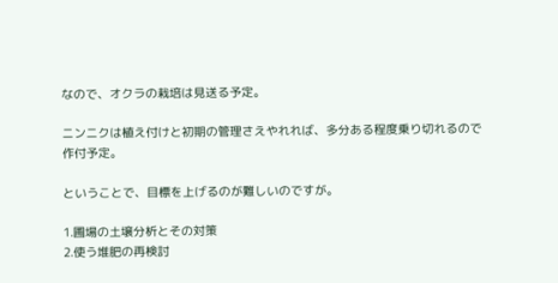なので、オクラの栽培は見送る予定。

ニンニクは植え付けと初期の管理さえやれれば、多分ある程度乗り切れるので作付予定。

ということで、目標を上げるのが難しいのですが。

1.圃場の土壌分析とその対策
2.使う堆肥の再検討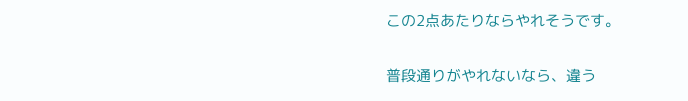この2点あたりならやれそうです。

普段通りがやれないなら、違う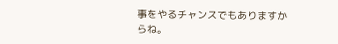事をやるチャンスでもありますからね。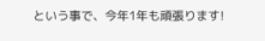という事で、今年1年も頑張ります!